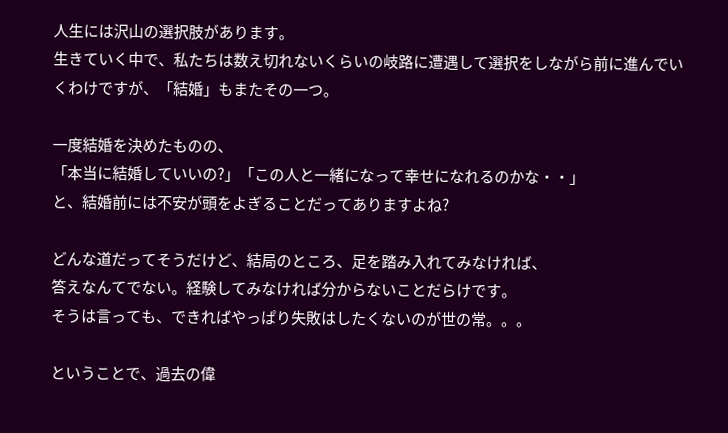人生には沢山の選択肢があります。
生きていく中で、私たちは数え切れないくらいの岐路に遭遇して選択をしながら前に進んでいくわけですが、「結婚」もまたその一つ。

一度結婚を決めたものの、
「本当に結婚していいの?」「この人と一緒になって幸せになれるのかな・・」
と、結婚前には不安が頭をよぎることだってありますよね?

どんな道だってそうだけど、結局のところ、足を踏み入れてみなければ、
答えなんてでない。経験してみなければ分からないことだらけです。
そうは言っても、できればやっぱり失敗はしたくないのが世の常。。。

ということで、過去の偉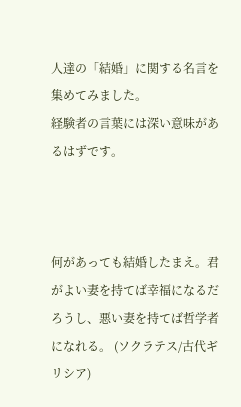人達の「結婚」に関する名言を集めてみました。
経験者の言葉には深い意味があるはずです。



何があっても結婚したまえ。君がよい妻を持てば幸福になるだろうし、悪い妻を持てば哲学者になれる。 (ソクラテス/古代ギリシア)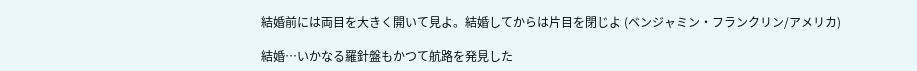結婚前には両目を大きく開いて見よ。結婚してからは片目を閉じよ (ベンジャミン・フランクリン/アメリカ)

結婚…いかなる羅針盤もかつて航路を発見した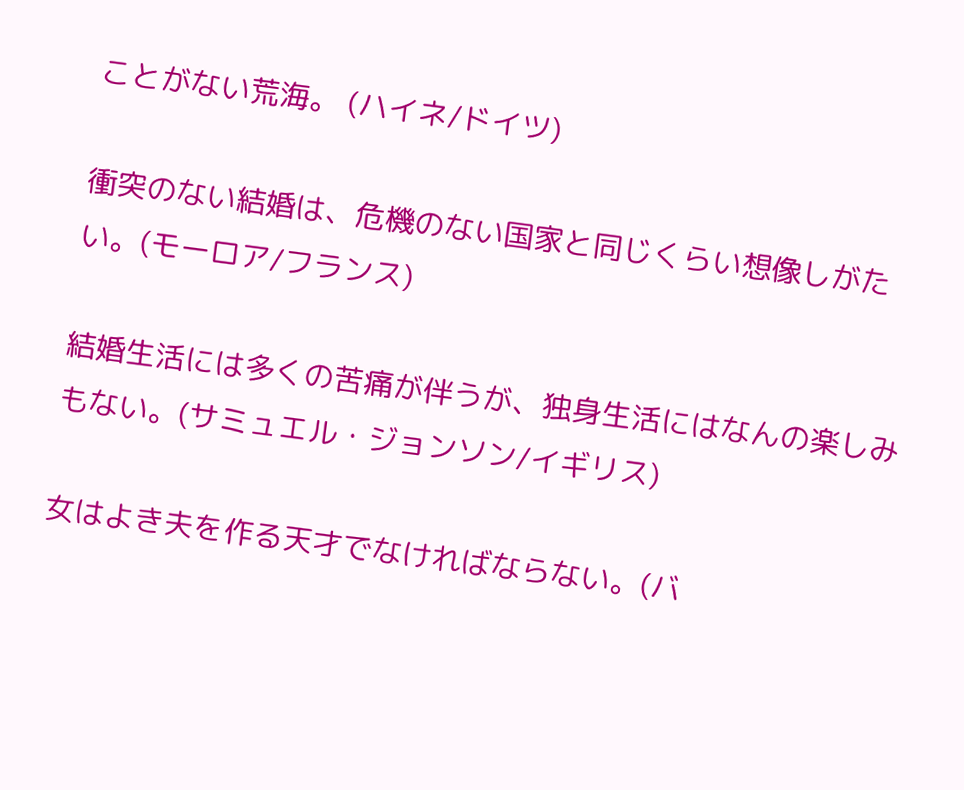ことがない荒海。 (ハイネ/ドイツ)

衝突のない結婚は、危機のない国家と同じくらい想像しがたい。(モーロア/フランス)

結婚生活には多くの苦痛が伴うが、独身生活にはなんの楽しみもない。(サミュエル・ジョンソン/イギリス)

女はよき夫を作る天才でなければならない。(バ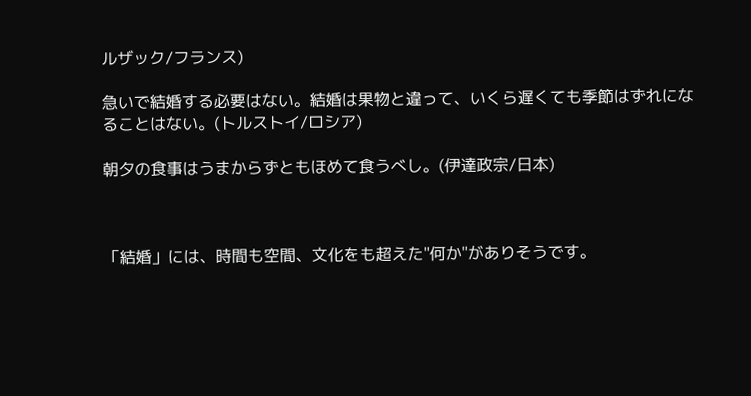ルザック/フランス)

急いで結婚する必要はない。結婚は果物と違って、いくら遅くても季節はずれになることはない。(トルストイ/ロシア)

朝夕の食事はうまからずともほめて食うべし。(伊達政宗/日本)



「結婚」には、時間も空間、文化をも超えた"何か"がありそうです。